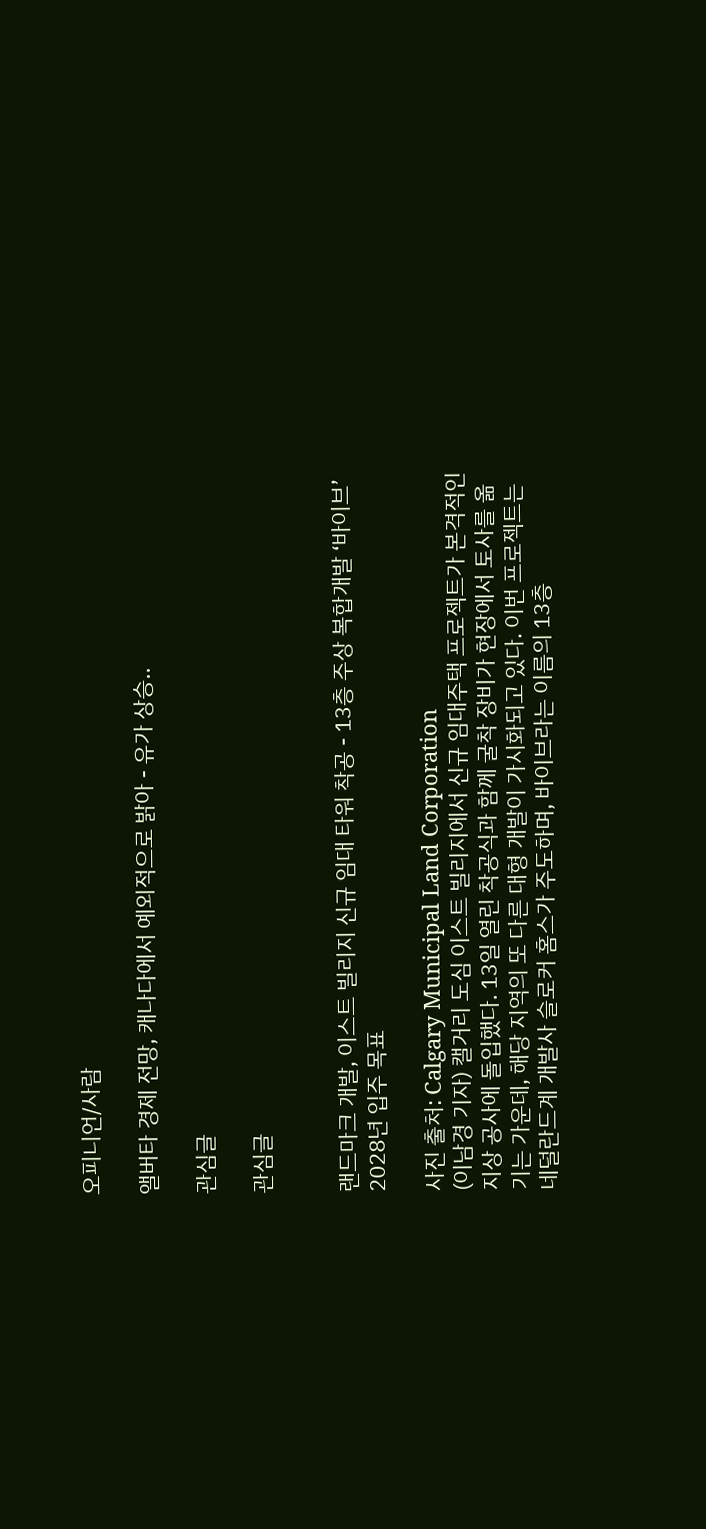오피니언/사람

앨버타 경제 전망, 캐나다에서 예외적으로 밝아 - 유가 상승..

관심글

관심글


랜드마크 개발, 이스트 빌리지 신규 임대 타워 착공 - 13층 주상 복합개발 ‘바이브’ 2028년 입주 목표

사진 출처: Calgary Municipal Land Corporation
(이남경 기자) 캘거리 도심 이스트 빌리지에서 신규 임대주택 프로젝트가 본격적인 지상 공사에 돌입했다. 13일 열린 착공식과 함께 굴착 장비가 현장에서 토사를 옮기는 가운데, 해당 지역의 또 다른 대형 개발이 가시화되고 있다. 이번 프로젝트는 네덜란드계 개발사 슬로커 홈스가 주도하며, 바이브라는 이름의 13층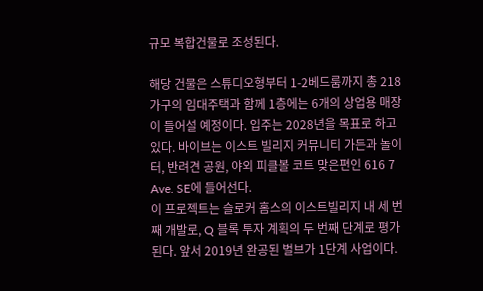규모 복합건물로 조성된다.

해당 건물은 스튜디오형부터 1-2베드룸까지 총 218가구의 임대주택과 함께 1층에는 6개의 상업용 매장이 들어설 예정이다. 입주는 2028년을 목표로 하고 있다. 바이브는 이스트 빌리지 커뮤니티 가든과 놀이터, 반려견 공원, 야외 피클볼 코트 맞은편인 616 7 Ave. SE에 들어선다.
이 프로젝트는 슬로커 홈스의 이스트빌리지 내 세 번째 개발로, Q 블록 투자 계획의 두 번째 단계로 평가된다. 앞서 2019년 완공된 벌브가 1단계 사업이다.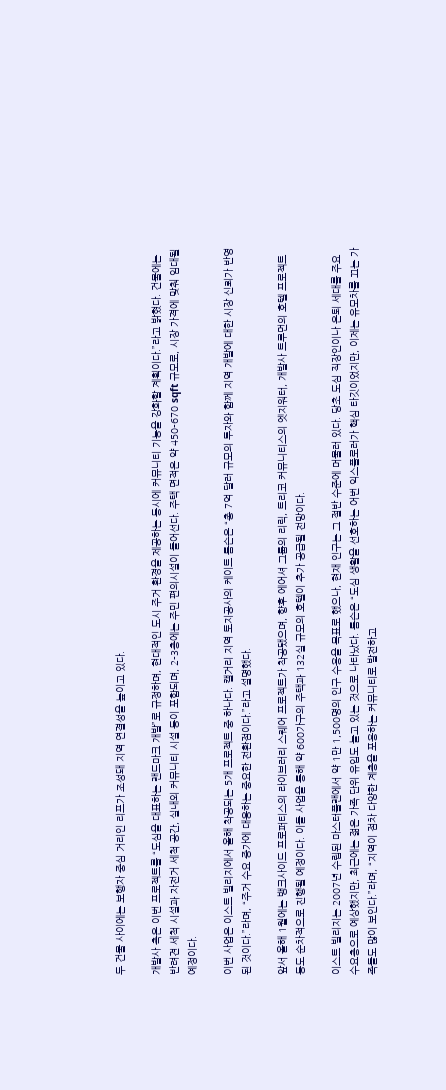두 건물 사이에는 보행자 중심 거리인 리프가 조성돼 지역 연결성을 높이고 있다.

개발사 측은 이번 프로젝트를 “도심을 대표하는 랜드마크 개발”로 규정하며, 현대적인 도시 주거 환경을 제공하는 동시에 커뮤니티 기능을 강화할 계획이다.”라고 밝혔다. 건물에는 반려견 세척 시설과 자전거 세척 공간, 실내외 커뮤니티 시설 등이 포함되며, 2-3층에는 주민 편의시설이 들어선다. 주택 면적은 약 450-670 sqft 규모로, 시장 가격에 맞춰 임대될 예정이다.

이번 사업은 이스트 빌리지에서 올해 착공되는 5개 프로젝트 중 하나다. 캘거리 지역 토지공사의 케이트 톰슨은 “총 7억 달러 규모의 투자와 함께 지역 개발에 대한 시장 신뢰가 반영된 것이다.”라며, “주거 수요 증가에 대응하는 중요한 전환점이다.”라고 설명했다.

앞서 올해 1월에는 뱅크사이드 프로퍼티스의 라이브러리 스퀘어 프로젝트가 착공됐으며, 향후 에어셔 그룹의 리릭, 트리코 커뮤니티스의 엣지워터, 개발사 트루먼의 호텔 프로젝트 등도 순차적으로 진행될 예정이다. 이들 사업을 통해 약 600가구의 주택과 132실 규모의 호텔이 추가 공급될 전망이다.

이스트 빌리지는 2007년 수립된 마스터플랜에서 약 1만 1,500명의 인구 수용을 목표로 했으나, 현재 인구는 그 절반 수준에 머물러 있다. 당초 도심 직장인이나 은퇴 세대를 주요 수요층으로 예상했지만, 최근에는 젊은 가족 단위 유입도 늘고 있는 것으로 나타났다. 톰슨은 “도심 생활을 선호하는 어번 익스플로러가 핵심 타깃이었지만, 이제는 유모차를 끄는 가족들도 많이 보인다.”라며, “지역이 점차 다양한 계층을 포용하는 커뮤니티로 발전하고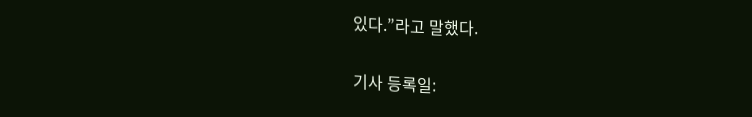있다.”라고 말했다.

기사 등록일: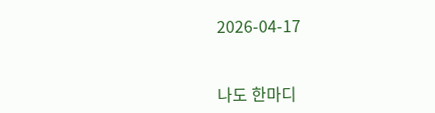2026-04-17


나도 한마디